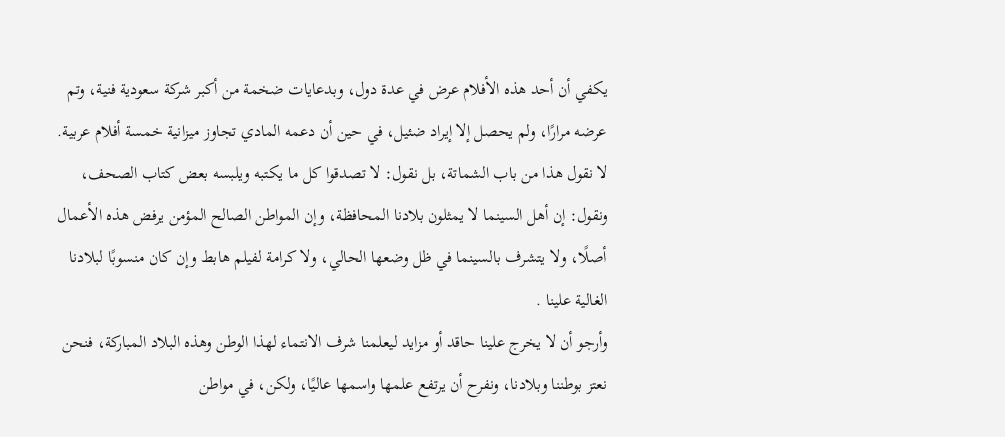يكفي أن أحد هذه الأفلام عرض في عدة دول، وبدعايات ضخمة من أكبر شركة سعودية فنية، وتم عرضه مرارًا، ولم يحصل إلا إيراد ضئيل، في حين أن دعمه المادي تجاوز ميزانية خمسة أفلام عربية.
لا نقول هذا من باب الشماتة، بل نقول: لا تصدقوا كل ما يكتبه ويلبسه بعض كتاب الصحف، ونقول: إن أهل السينما لا يمثلون بلادنا المحافظة، وإن المواطن الصالح المؤمن يرفض هذه الأعمال أصلًا، ولا يتشرف بالسينما في ظل وضعها الحالي، ولا كرامة لفيلم هابط وإن كان منسوبًا لبلادنا الغالية علينا .
وأرجو أن لا يخرج علينا حاقد أو مزايد ليعلمنا شرف الانتماء لهذا الوطن وهذه البلاد المباركة، فنحن نعتز بوطننا وبلادنا، ونفرح أن يرتفع علمها واسمها عاليًا، ولكن، في مواطن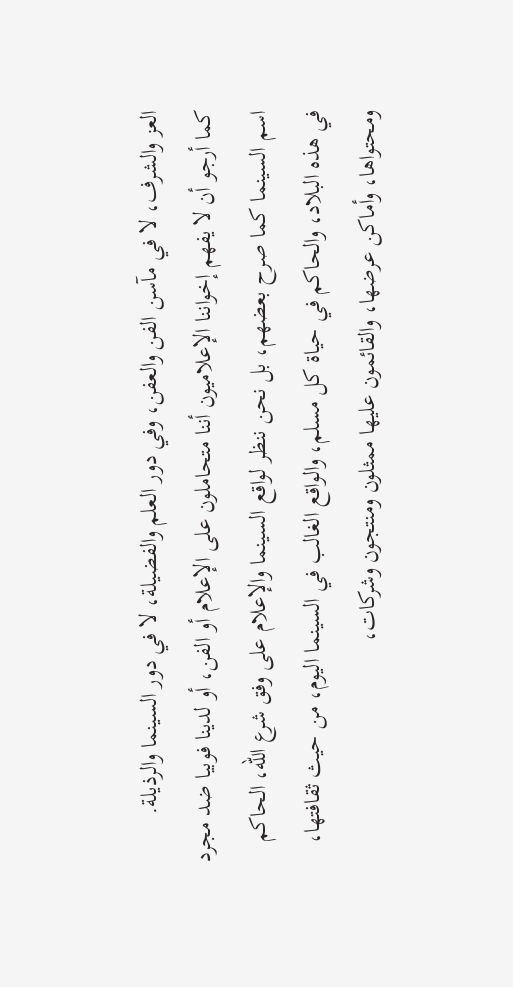العز والشرف، لا في مآسن الفن والعفن، وفي دور العلم والفضيلة، لا في دور السينما والرذيلة.
كما أرجو أن لا يفهم إخواننا الإعلاميون أننا متحاملون على الإعلام أو الفن، أو لدينا فوبيا ضد مجرد اسم السينما كما صرح بعضهم، بل نحن ننظر لواقع السينما والإعلام على وفق شرع الله، الحاكم في هذه البلاد، والحاكم في حياة كل مسلم، والواقع الغالب في السينما اليوم، من حيث ثقافتها، ومحتواها، وأماكن عرضها، والقائمون عليها ممثلون ومنتجون وشركات،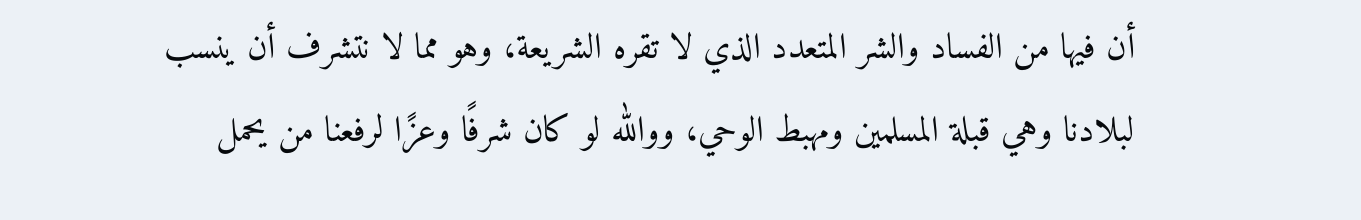أن فيها من الفساد والشر المتعدد الذي لا تقره الشريعة، وهو مما لا نتشرف أن ينسب لبلادنا وهي قبلة المسلمين ومهبط الوحي، ووالله لو كان شرفًا وعزًا لرفعنا من يحمل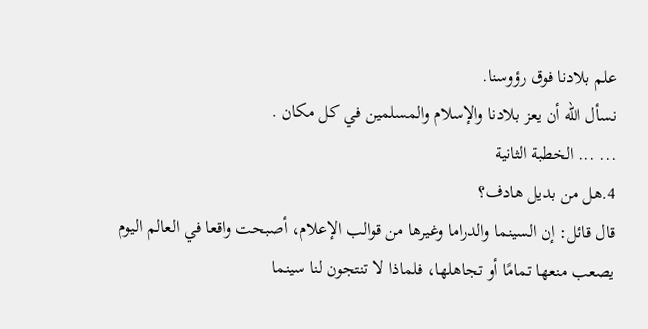علم بلادنا فوق رؤوسنا.
نسأل الله أن يعز بلادنا والإسلام والمسلمين في كل مكان .
... ... الخطبة الثانية
4.هل من بديل هادف؟
قال قائل: إن السينما والدراما وغيرها من قوالب الإعلام، أصبحت واقعا في العالم اليوم يصعب منعها تمامًا أو تجاهلها، فلماذا لا تنتجون لنا سينما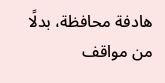هادفة محافظة، بدلًا من مواقف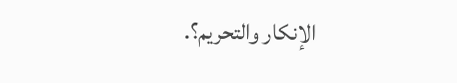الإنكار والتحريم؟.